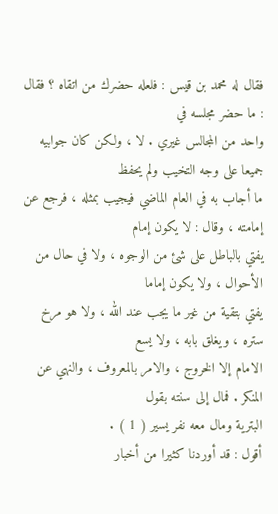فقال له محمد بن قيس : فلعله حضرك من اتقاه ؟ فقال : ما حضر مجلسه في
واحد من المجالس غيري . لا ، ولكن كان جوابيه جميعا على وجه التخيب ولم يحفظ
ما أجاب به في العام الماضي فيجيب بمثله ، فرجع عن إمامته ، وقال : لا يكون إمام
يفتي بالباطل على شئ من الوجوه ، ولا في حال من الأحوال ، ولا يكون إماما
يفتي بتقية من غير ما يجب عند الله ، ولا هو مرخ ستره ، ويغلق بابه ، ولا يسع
الامام إلا الخروج ، والامر بالمعروف ، والنهي عن المنكر . فمال إلى سنته بقول
البترية ومال معه نفر يسير ( 1 ) .
أقول : قد أوردنا كثيرا من أخبار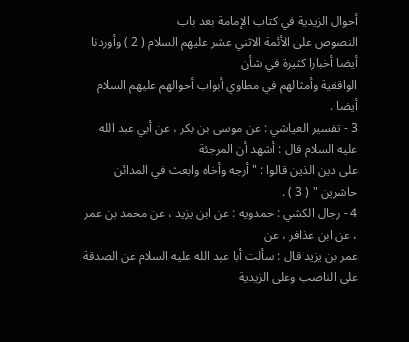أحوال الزيدية في كتاب الإمامة بعد باب
النصوص على الأئمة الاثني عشر عليهم السلام ( 2 ) وأوردنا أيضا أخبارا كثيرة في شأن
الواقفية وأمثالهم في مطاوي أبواب أحوالهم عليهم السلام أيضا .
3 - تفسير العياشي : عن موسى بن بكر ، عن أبي عبد الله عليه السلام قال : أشهد أن المرجئة
على دين الذين قالوا : " أرجه وأخاه وابعث في المدائن حاشرين " ( 3 ) .
4 - رجال الكشي : حمدويه : عن ابن يزيد ، عن محمد بن عمر ، عن ابن عذافر ، عن
عمر بن يزيد قال : سألت أبا عبد الله عليه السلام عن الصدقة على الناصب وعلى الزيدية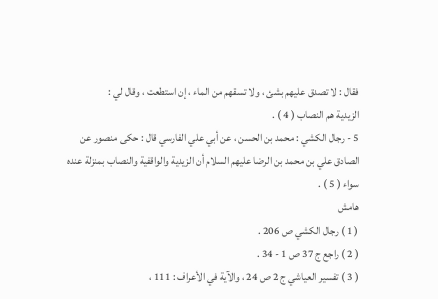فقال : لا تصدق عليهم بشئ ، ولا تسقهم من الماء ، إن استطعت ، وقال لي :
الزيدية هم النصاب ( 4 ) .
5 - رجال الكشي : محمد بن الحسن ، عن أبي علي الفارسي قال : حكى منصور عن
الصادق علي بن محمد بن الرضا عليهم السلام أن الزيدية والواقفية والنصاب بمنزلة عنده
سواء ( 5 ) .
هامش
( 1 ) رجال الكشي ص 206 .
( 2 ) راجع ج 37 ص 1 - 34 .
( 3 ) تفسير العياشي ج 2 ص 24 ، والآية في الأعراف : 111 ،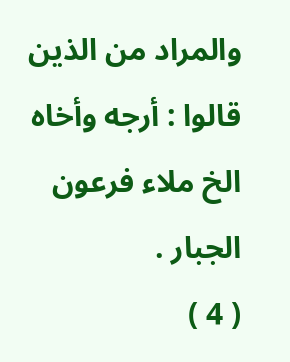والمراد من الذين
قالوا : أرجه وأخاه الخ ملاء فرعون الجبار .
( 4 )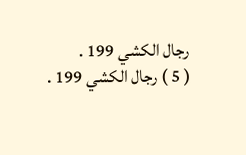رجال الكشي 199 .
( 5 ) رجال الكشي 199 .